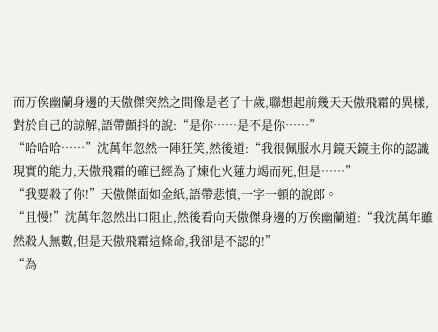而万俟幽蘭身邊的天傲傑突然之間像是老了十歲,聯想起前幾天天傲飛霜的異樣,對於自己的諒解,語帶顫抖的說:“是你……是不是你……”
“哈哈哈……”沈萬年忽然一陣狂笑,然後道:“我很佩服水月鏡天鏡主你的認識現實的能力,天傲飛霜的確已經為了煉化火蓮力竭而死,但是……”
“我要殺了你!”天傲傑面如金紙,語帶悲憤,一字一頓的說郎。
“且慢!”沈萬年忽然出口阻止,然後看向天傲傑身邊的万俟幽蘭道:“我沈萬年雖然殺人無數,但是天傲飛霜這條命,我卻是不認的!”
“為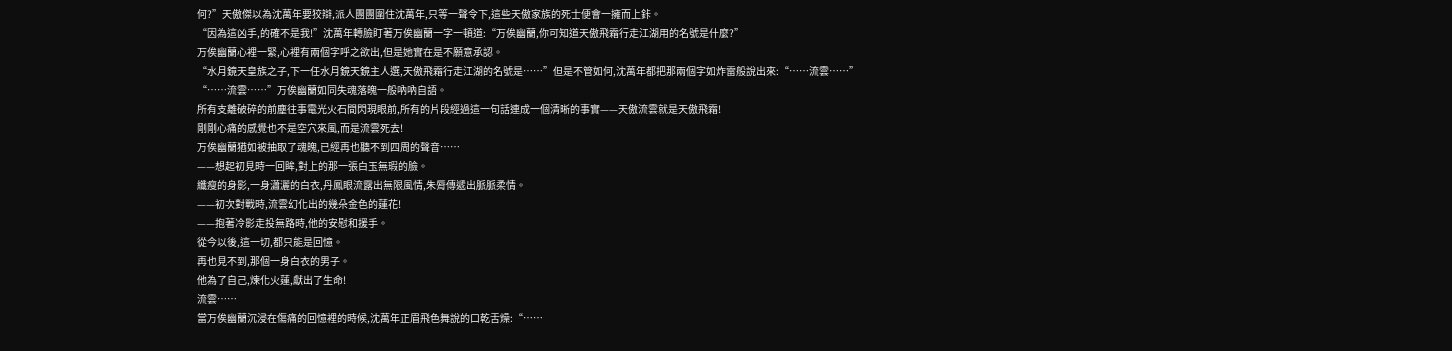何?”天傲傑以為沈萬年要狡辯,派人團團圍住沈萬年,只等一聲令下,這些天傲家族的死士便會一擁而上鉲。
“因為這凶手,的確不是我!”沈萬年轉臉盯著万俟幽蘭一字一頓道:“万俟幽蘭,你可知道天傲飛霜行走江湖用的名號是什麼?”
万俟幽蘭心裡一緊,心裡有兩個字呼之欲出,但是她實在是不願意承認。
“水月鏡天皇族之子,下一任水月鏡天鏡主人選,天傲飛霜行走江湖的名號是……”但是不管如何,沈萬年都把那兩個字如炸雷般說出來:“……流雲……”
“……流雲……”万俟幽蘭如同失魂落魄一般吶吶自語。
所有支離破碎的前塵往事電光火石間閃現眼前,所有的片段經過這一句話連成一個清晰的事實——天傲流雲就是天傲飛霜!
剛剛心痛的感覺也不是空穴來風,而是流雲死去!
万俟幽蘭猶如被抽取了魂魄,已經再也聽不到四周的聲音……
——想起初見時一回眸,對上的那一張白玉無瑕的臉。
纖瘦的身影,一身瀟灑的白衣,丹鳳眼流露出無限風情,朱脣傳遞出脈脈柔情。
——初次對戰時,流雲幻化出的幾朵金色的蓮花!
——抱著冷影走投無路時,他的安慰和援手。
從今以後,這一切,都只能是回憶。
再也見不到,那個一身白衣的男子。
他為了自己,煉化火蓮,獻出了生命!
流雲……
當万俟幽蘭沉浸在傷痛的回憶裡的時候,沈萬年正眉飛色舞說的口乾舌燥:“……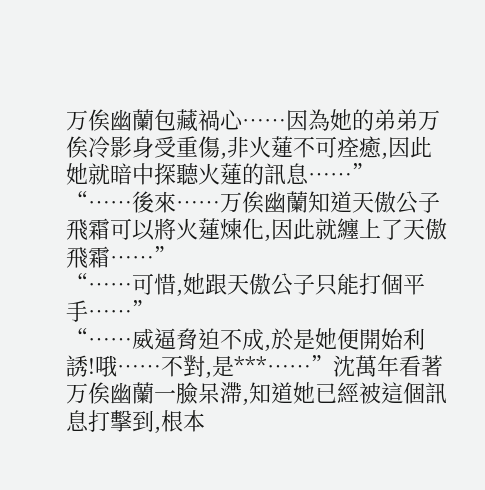万俟幽蘭包藏禍心……因為她的弟弟万俟冷影身受重傷,非火蓮不可痊癒,因此她就暗中探聽火蓮的訊息……”
“……後來……万俟幽蘭知道天傲公子飛霜可以將火蓮煉化,因此就纏上了天傲飛霜……”
“……可惜,她跟天傲公子只能打個平手……”
“……威逼脅迫不成,於是她便開始利誘!哦……不對,是***……”沈萬年看著万俟幽蘭一臉呆滯,知道她已經被這個訊息打擊到,根本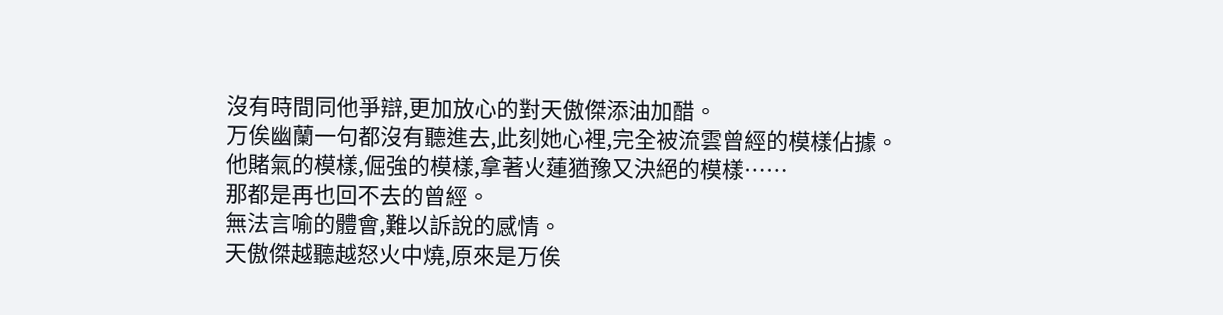沒有時間同他爭辯,更加放心的對天傲傑添油加醋。
万俟幽蘭一句都沒有聽進去,此刻她心裡,完全被流雲曾經的模樣佔據。
他賭氣的模樣,倔強的模樣,拿著火蓮猶豫又決絕的模樣……
那都是再也回不去的曾經。
無法言喻的體會,難以訴說的感情。
天傲傑越聽越怒火中燒,原來是万俟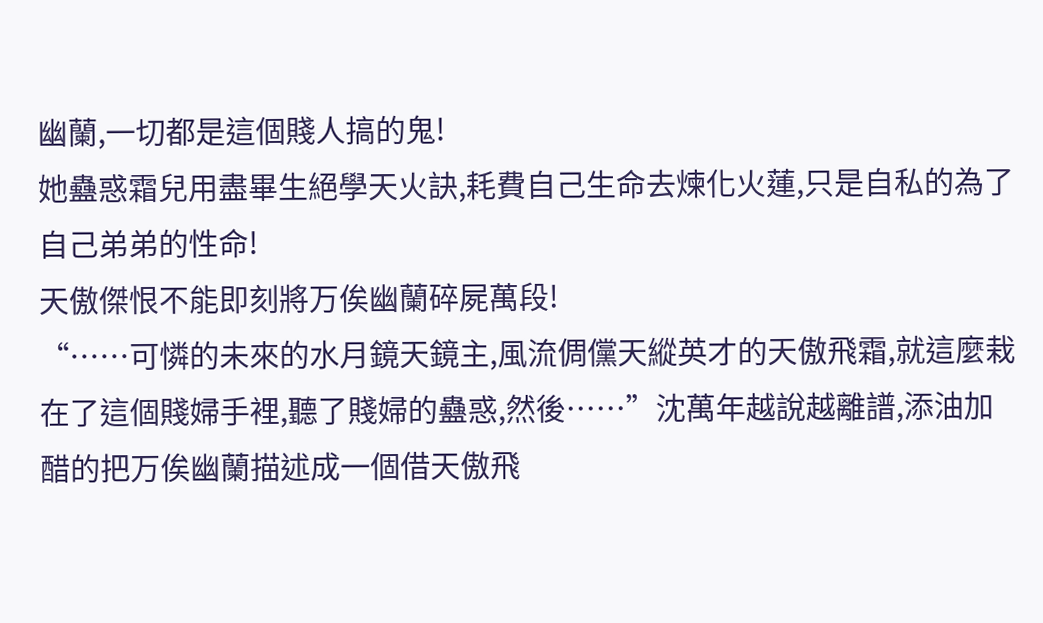幽蘭,一切都是這個賤人搞的鬼!
她蠱惑霜兒用盡畢生絕學天火訣,耗費自己生命去煉化火蓮,只是自私的為了自己弟弟的性命!
天傲傑恨不能即刻將万俟幽蘭碎屍萬段!
“……可憐的未來的水月鏡天鏡主,風流倜儻天縱英才的天傲飛霜,就這麼栽在了這個賤婦手裡,聽了賤婦的蠱惑,然後……”沈萬年越說越離譜,添油加醋的把万俟幽蘭描述成一個借天傲飛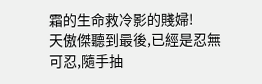霜的生命救冷影的賤婦!
天傲傑聽到最後,已經是忍無可忍,隨手抽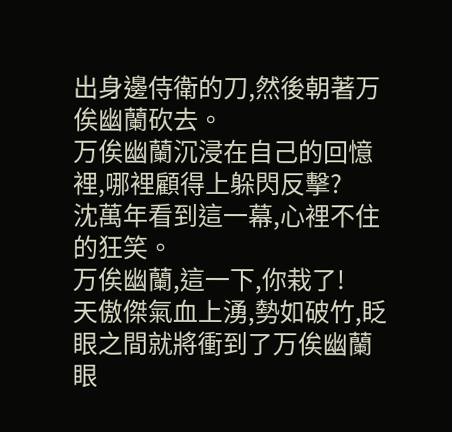出身邊侍衛的刀,然後朝著万俟幽蘭砍去。
万俟幽蘭沉浸在自己的回憶裡,哪裡顧得上躲閃反擊?
沈萬年看到這一幕,心裡不住的狂笑。
万俟幽蘭,這一下,你栽了!
天傲傑氣血上湧,勢如破竹,眨眼之間就將衝到了万俟幽蘭眼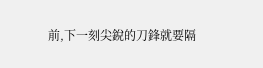前,下一刻尖銳的刀鋒就要隔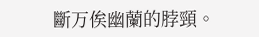斷万俟幽蘭的脖頸。